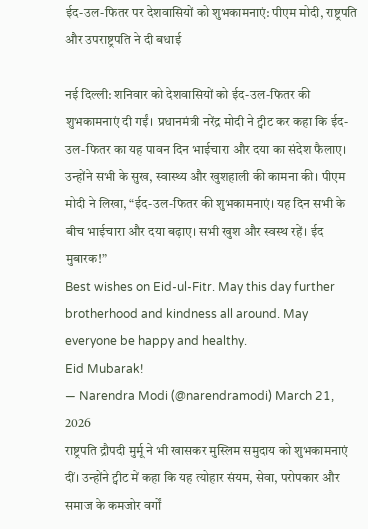ईद-उल-फितर पर देशवासियों को शुभकामनाएं: पीएम मोदी, राष्ट्रपति और उपराष्ट्रपति ने दी बधाई

नई दिल्ली: शनिवार को देशवासियों को ईद-उल-फितर की शुभकामनाएं दी गईं। प्रधानमंत्री नरेंद्र मोदी ने ट्वीट कर कहा कि ईद-उल-फितर का यह पावन दिन भाईचारा और दया का संदेश फैलाए। उन्होंने सभी के सुख, स्वास्थ्य और खुशहाली की कामना की। पीएम मोदी ने लिखा, “ईद-उल-फितर की शुभकामनाएं। यह दिन सभी के बीच भाईचारा और दया बढ़ाए। सभी खुश और स्वस्थ रहें। ईद मुबारक!”
Best wishes on Eid-ul-Fitr. May this day further brotherhood and kindness all around. May everyone be happy and healthy.
Eid Mubarak!
— Narendra Modi (@narendramodi) March 21, 2026
राष्ट्रपति द्रौपदी मुर्मू ने भी खासकर मुस्लिम समुदाय को शुभकामनाएं दीं। उन्होंने ट्वीट में कहा कि यह त्योहार संयम, सेवा, परोपकार और समाज के कमजोर वर्गों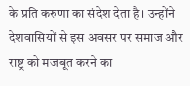के प्रति करुणा का संदेश देता है। उन्होंने देशवासियों से इस अवसर पर समाज और राष्ट्र को मजबूत करने का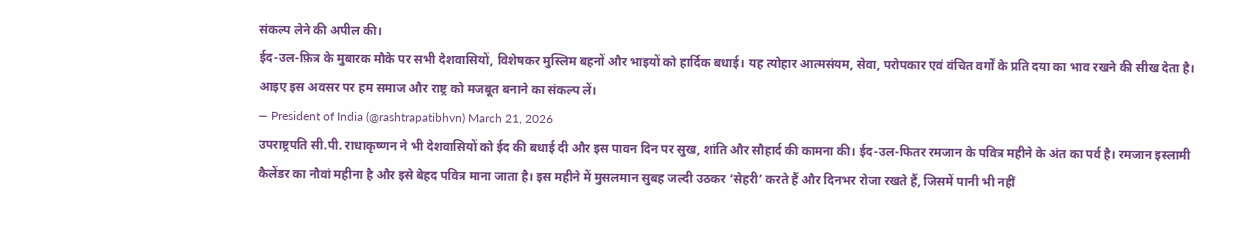संकल्प लेने की अपील की।
ईद-उल-फ़ित्र के मुबारक मौके पर सभी देशवासियों, विशेषकर मुस्लिम बहनों और भाइयों को हार्दिक बधाई। यह त्योहार आत्मसंयम, सेवा, परोपकार एवं वंचित वर्गों के प्रति दया का भाव रखने की सीख देता है। आइए इस अवसर पर हम समाज और राष्ट्र को मजबूत बनाने का संकल्प लें।
— President of India (@rashtrapatibhvn) March 21, 2026
उपराष्ट्रपति सी.पी. राधाकृष्णन ने भी देशवासियों को ईद की बधाई दी और इस पावन दिन पर सुख, शांति और सौहार्द की कामना की। ईद-उल-फितर रमजान के पवित्र महीने के अंत का पर्व है। रमजान इस्लामी कैलेंडर का नौवां महीना है और इसे बेहद पवित्र माना जाता है। इस महीने में मुसलमान सुबह जल्दी उठकर ‘सेहरी’ करते हैं और दिनभर रोजा रखते हैं, जिसमें पानी भी नहीं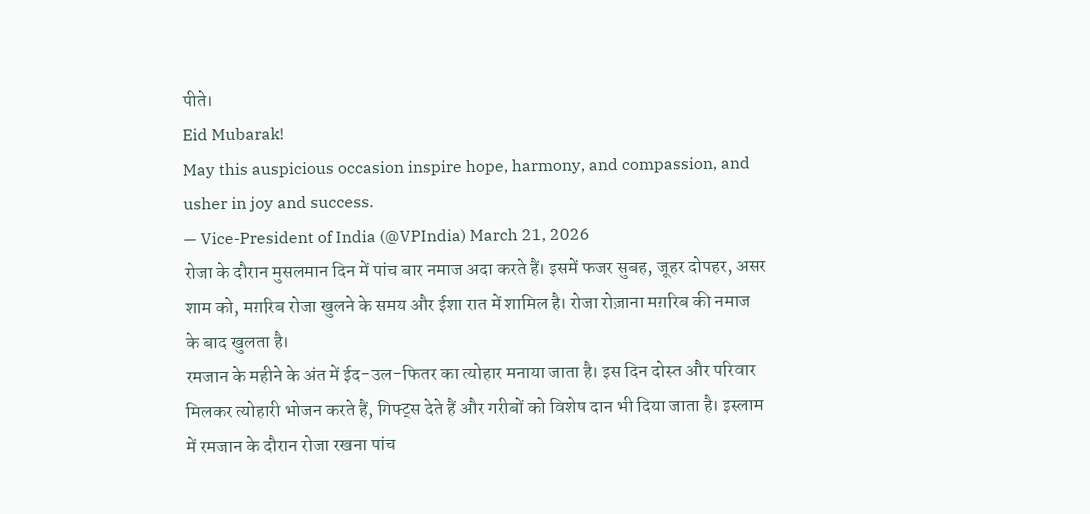पीते।
Eid Mubarak!
May this auspicious occasion inspire hope, harmony, and compassion, and usher in joy and success.
— Vice-President of India (@VPIndia) March 21, 2026
रोजा के दौरान मुसलमान दिन में पांच बार नमाज अदा करते हैं। इसमें फजर सुबह, जूहर दोपहर, असर शाम को, मग़रिब रोजा खुलने के समय और ईशा रात में शामिल है। रोजा रोज़ाना मग़रिब की नमाज के बाद खुलता है।
रमजान के महीने के अंत में ईद-उल-फितर का त्योहार मनाया जाता है। इस दिन दोस्त और परिवार मिलकर त्योहारी भोजन करते हैं, गिफ्ट्स देते हैं और गरीबों को विशेष दान भी दिया जाता है। इस्लाम में रमजान के दौरान रोजा रखना पांच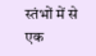स्तंभों में से एक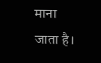माना जाता है।